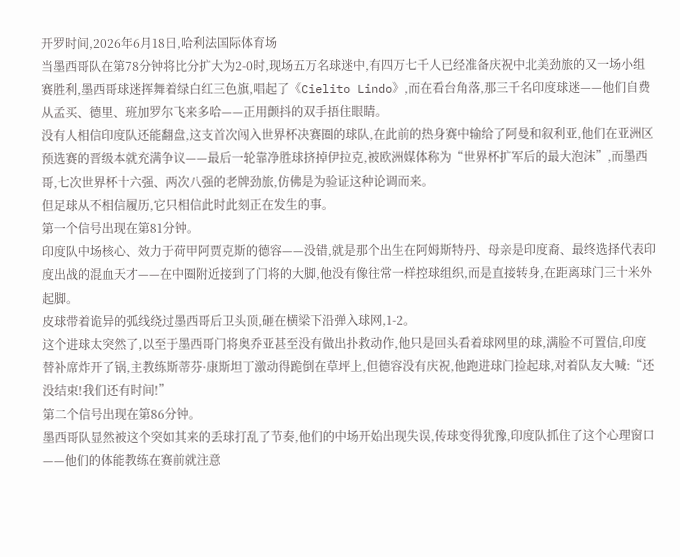开罗时间,2026年6月18日,哈利法国际体育场
当墨西哥队在第78分钟将比分扩大为2-0时,现场五万名球迷中,有四万七千人已经准备庆祝中北美劲旅的又一场小组赛胜利,墨西哥球迷挥舞着绿白红三色旗,唱起了《Cielito Lindo》,而在看台角落,那三千名印度球迷——他们自费从孟买、德里、班加罗尔飞来多哈——正用颤抖的双手捂住眼睛。
没有人相信印度队还能翻盘,这支首次闯入世界杯决赛圈的球队,在此前的热身赛中输给了阿曼和叙利亚,他们在亚洲区预选赛的晋级本就充满争议——最后一轮靠净胜球挤掉伊拉克,被欧洲媒体称为“世界杯扩军后的最大泡沫”,而墨西哥,七次世界杯十六强、两次八强的老牌劲旅,仿佛是为验证这种论调而来。
但足球从不相信履历,它只相信此时此刻正在发生的事。
第一个信号出现在第81分钟。
印度队中场核心、效力于荷甲阿贾克斯的德容——没错,就是那个出生在阿姆斯特丹、母亲是印度裔、最终选择代表印度出战的混血天才——在中圈附近接到了门将的大脚,他没有像往常一样控球组织,而是直接转身,在距离球门三十米外起脚。
皮球带着诡异的弧线绕过墨西哥后卫头顶,砸在横梁下沿弹入球网,1-2。
这个进球太突然了,以至于墨西哥门将奥乔亚甚至没有做出扑救动作,他只是回头看着球网里的球,满脸不可置信,印度替补席炸开了锅,主教练斯蒂芬·康斯坦丁激动得跪倒在草坪上,但德容没有庆祝,他跑进球门捡起球,对着队友大喊:“还没结束!我们还有时间!”
第二个信号出现在第86分钟。
墨西哥队显然被这个突如其来的丢球打乱了节奏,他们的中场开始出现失误,传球变得犹豫,印度队抓住了这个心理窗口——他们的体能教练在赛前就注意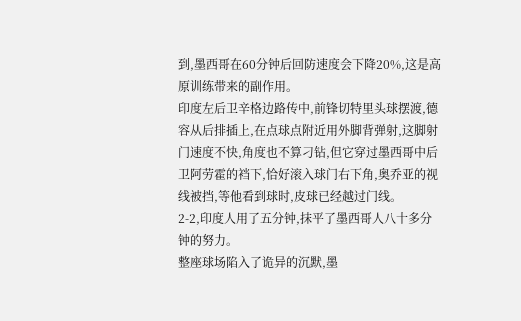到,墨西哥在60分钟后回防速度会下降20%,这是高原训练带来的副作用。
印度左后卫辛格边路传中,前锋切特里头球摆渡,德容从后排插上,在点球点附近用外脚背弹射,这脚射门速度不快,角度也不算刁钻,但它穿过墨西哥中后卫阿劳霍的裆下,恰好滚入球门右下角,奥乔亚的视线被挡,等他看到球时,皮球已经越过门线。
2-2,印度人用了五分钟,抹平了墨西哥人八十多分钟的努力。
整座球场陷入了诡异的沉默,墨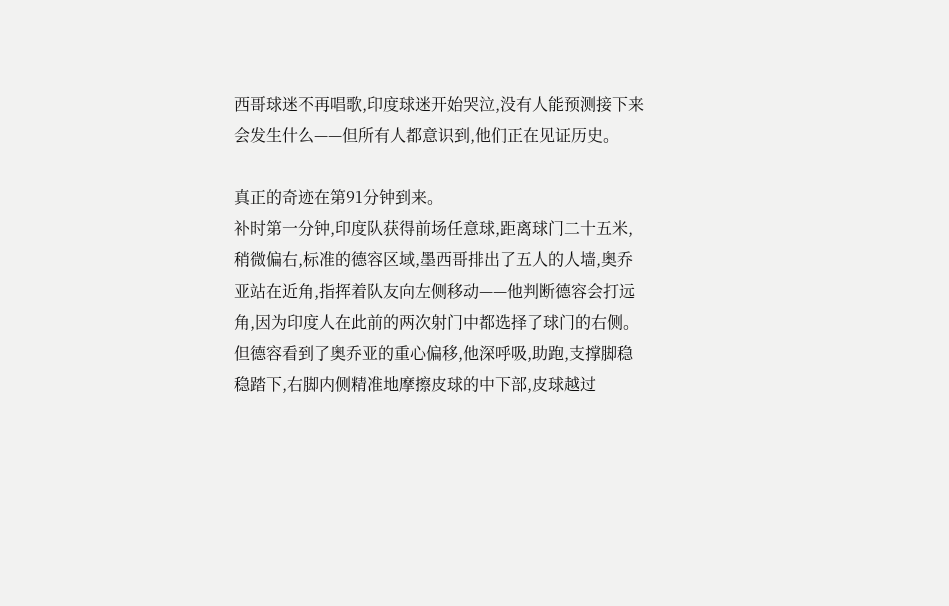西哥球迷不再唱歌,印度球迷开始哭泣,没有人能预测接下来会发生什么——但所有人都意识到,他们正在见证历史。

真正的奇迹在第91分钟到来。
补时第一分钟,印度队获得前场任意球,距离球门二十五米,稍微偏右,标准的德容区域,墨西哥排出了五人的人墙,奥乔亚站在近角,指挥着队友向左侧移动——他判断德容会打远角,因为印度人在此前的两次射门中都选择了球门的右侧。
但德容看到了奥乔亚的重心偏移,他深呼吸,助跑,支撑脚稳稳踏下,右脚内侧精准地摩擦皮球的中下部,皮球越过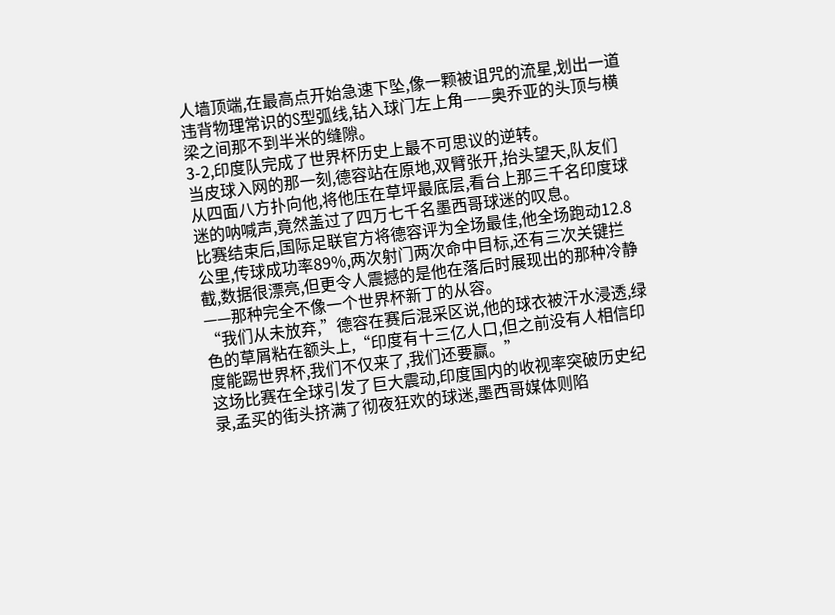人墙顶端,在最高点开始急速下坠,像一颗被诅咒的流星,划出一道违背物理常识的S型弧线,钻入球门左上角——奥乔亚的头顶与横梁之间那不到半米的缝隙。
3-2,印度队完成了世界杯历史上最不可思议的逆转。
当皮球入网的那一刻,德容站在原地,双臂张开,抬头望天,队友们从四面八方扑向他,将他压在草坪最底层,看台上那三千名印度球迷的呐喊声,竟然盖过了四万七千名墨西哥球迷的叹息。
比赛结束后,国际足联官方将德容评为全场最佳,他全场跑动12.8公里,传球成功率89%,两次射门两次命中目标,还有三次关键拦截,数据很漂亮,但更令人震撼的是他在落后时展现出的那种冷静——那种完全不像一个世界杯新丁的从容。
“我们从未放弃,”德容在赛后混采区说,他的球衣被汗水浸透,绿色的草屑粘在额头上,“印度有十三亿人口,但之前没有人相信印度能踢世界杯,我们不仅来了,我们还要赢。”
这场比赛在全球引发了巨大震动,印度国内的收视率突破历史纪录,孟买的街头挤满了彻夜狂欢的球迷,墨西哥媒体则陷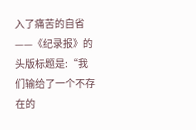入了痛苦的自省——《纪录报》的头版标题是:“我们输给了一个不存在的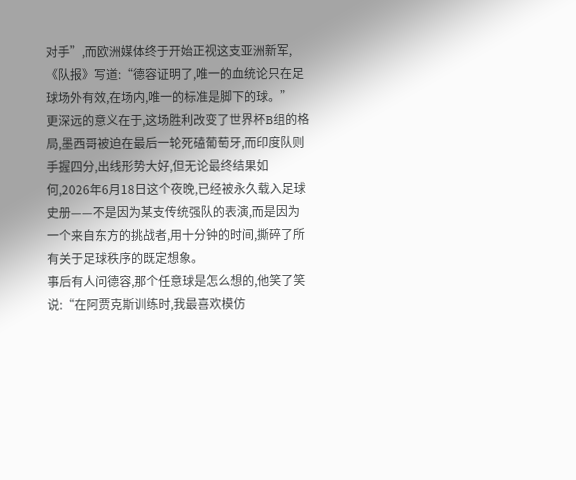对手”,而欧洲媒体终于开始正视这支亚洲新军,《队报》写道:“德容证明了,唯一的血统论只在足球场外有效,在场内,唯一的标准是脚下的球。”
更深远的意义在于,这场胜利改变了世界杯B组的格局,墨西哥被迫在最后一轮死磕葡萄牙,而印度队则手握四分,出线形势大好,但无论最终结果如何,2026年6月18日这个夜晚,已经被永久载入足球史册——不是因为某支传统强队的表演,而是因为一个来自东方的挑战者,用十分钟的时间,撕碎了所有关于足球秩序的既定想象。
事后有人问德容,那个任意球是怎么想的,他笑了笑说:“在阿贾克斯训练时,我最喜欢模仿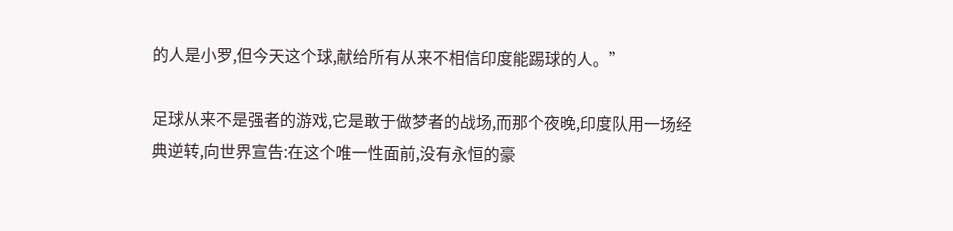的人是小罗,但今天这个球,献给所有从来不相信印度能踢球的人。”

足球从来不是强者的游戏,它是敢于做梦者的战场,而那个夜晚,印度队用一场经典逆转,向世界宣告:在这个唯一性面前,没有永恒的豪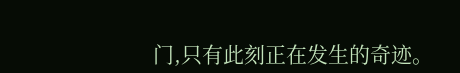门,只有此刻正在发生的奇迹。